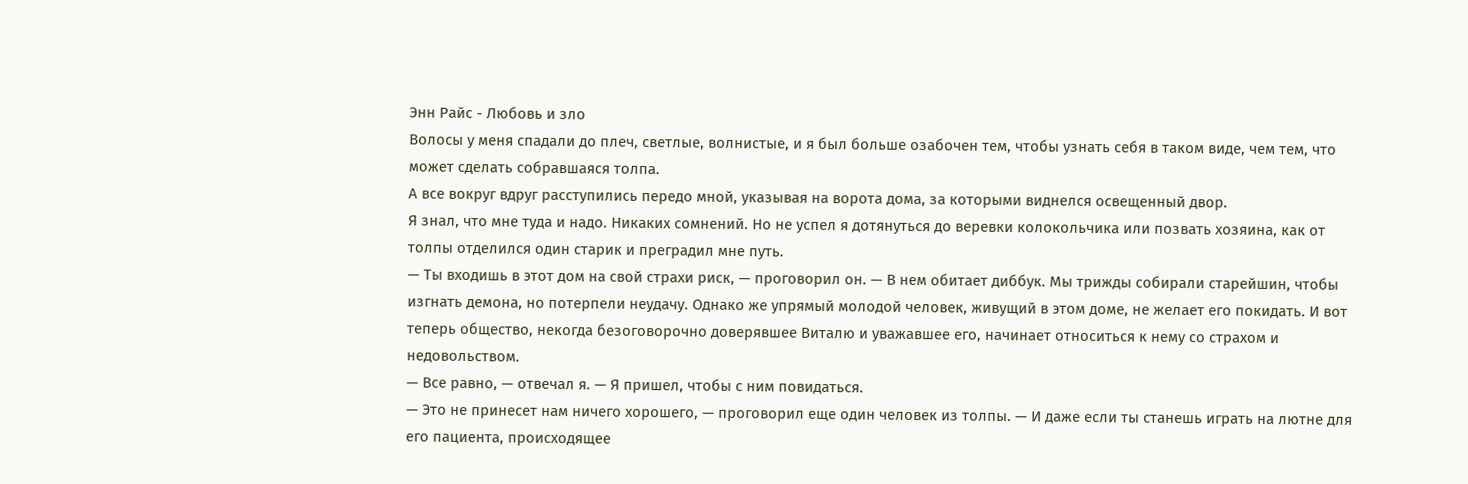Энн Райс - Любовь и зло
Волосы у меня спадали до плеч, светлые, волнистые, и я был больше озабочен тем, чтобы узнать себя в таком виде, чем тем, что может сделать собравшаяся толпа.
А все вокруг вдруг расступились передо мной, указывая на ворота дома, за которыми виднелся освещенный двор.
Я знал, что мне туда и надо. Никаких сомнений. Но не успел я дотянуться до веревки колокольчика или позвать хозяина, как от толпы отделился один старик и преградил мне путь.
— Ты входишь в этот дом на свой страхи риск, — проговорил он. — В нем обитает диббук. Мы трижды собирали старейшин, чтобы изгнать демона, но потерпели неудачу. Однако же упрямый молодой человек, живущий в этом доме, не желает его покидать. И вот теперь общество, некогда безоговорочно доверявшее Виталю и уважавшее его, начинает относиться к нему со страхом и недовольством.
— Все равно, — отвечал я. — Я пришел, чтобы с ним повидаться.
— Это не принесет нам ничего хорошего, — проговорил еще один человек из толпы. — И даже если ты станешь играть на лютне для его пациента, происходящее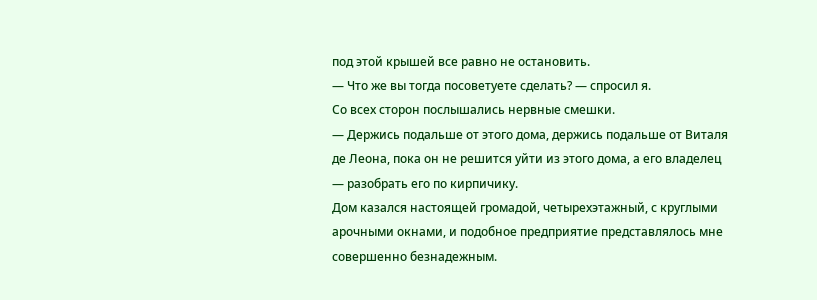под этой крышей все равно не остановить.
— Что же вы тогда посоветуете сделать? — спросил я.
Со всех сторон послышались нервные смешки.
— Держись подальше от этого дома, держись подальше от Виталя де Леона, пока он не решится уйти из этого дома, а его владелец — разобрать его по кирпичику.
Дом казался настоящей громадой, четырехэтажный, с круглыми арочными окнами, и подобное предприятие представлялось мне совершенно безнадежным.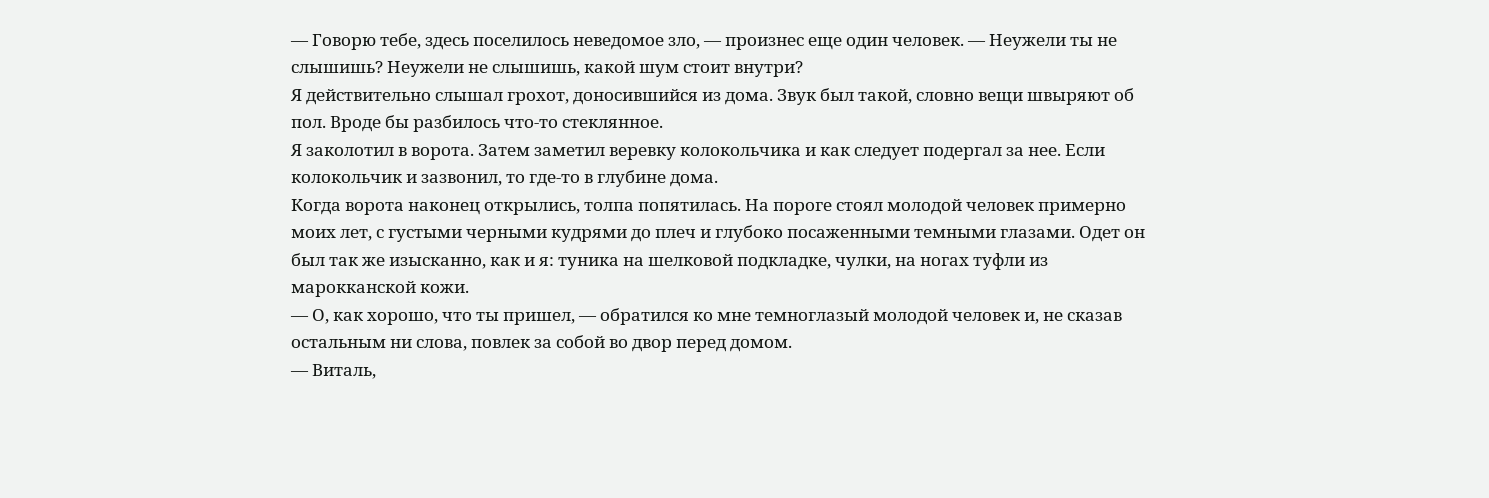— Говорю тебе, здесь поселилось неведомое зло, — произнес еще один человек. — Неужели ты не слышишь? Неужели не слышишь, какой шум стоит внутри?
Я действительно слышал грохот, доносившийся из дома. Звук был такой, словно вещи швыряют об пол. Вроде бы разбилось что-то стеклянное.
Я заколотил в ворота. Затем заметил веревку колокольчика и как следует подергал за нее. Если колокольчик и зазвонил, то где-то в глубине дома.
Когда ворота наконец открылись, толпа попятилась. На пороге стоял молодой человек примерно моих лет, с густыми черными кудрями до плеч и глубоко посаженными темными глазами. Одет он был так же изысканно, как и я: туника на шелковой подкладке, чулки, на ногах туфли из марокканской кожи.
— О, как хорошо, что ты пришел, — обратился ко мне темноглазый молодой человек и, не сказав остальным ни слова, повлек за собой во двор перед домом.
— Виталь,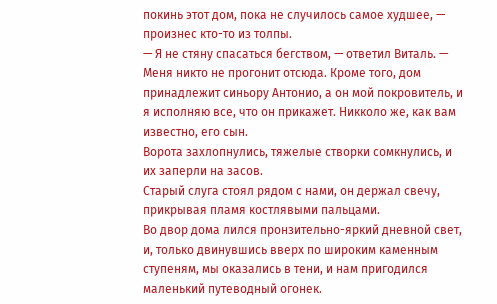покинь этот дом, пока не случилось самое худшее, — произнес кто-то из толпы.
— Я не стяну спасаться бегством, — ответил Виталь. — Меня никто не прогонит отсюда. Кроме того, дом принадлежит синьору Антонио, а он мой покровитель, и я исполняю все, что он прикажет. Никколо же, как вам известно, его сын.
Ворота захлопнулись, тяжелые створки сомкнулись, и их заперли на засов.
Старый слуга стоял рядом с нами, он держал свечу, прикрывая пламя костлявыми пальцами.
Во двор дома лился пронзительно-яркий дневной свет, и, только двинувшись вверх по широким каменным ступеням, мы оказались в тени, и нам пригодился маленький путеводный огонек.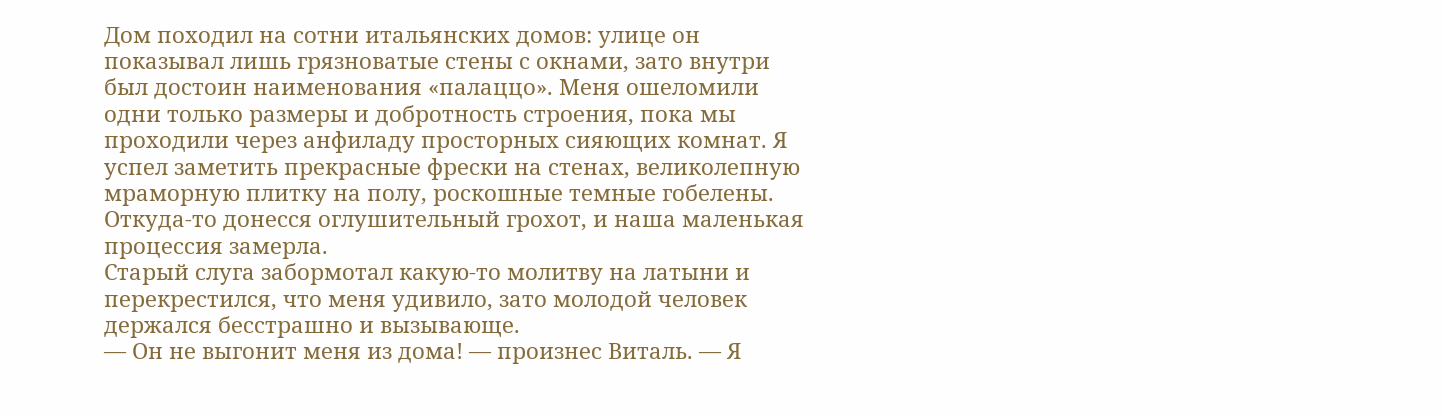Дом походил на сотни итальянских домов: улице он показывал лишь грязноватые стены с окнами, зато внутри был достоин наименования «палаццо». Меня ошеломили одни только размеры и добротность строения, пока мы проходили через анфиладу просторных сияющих комнат. Я успел заметить прекрасные фрески на стенах, великолепную мраморную плитку на полу, роскошные темные гобелены.
Откуда-то донесся оглушительный грохот, и наша маленькая процессия замерла.
Старый слуга забормотал какую-то молитву на латыни и перекрестился, что меня удивило, зато молодой человек держался бесстрашно и вызывающе.
— Он не выгонит меня из дома! — произнес Виталь. — Я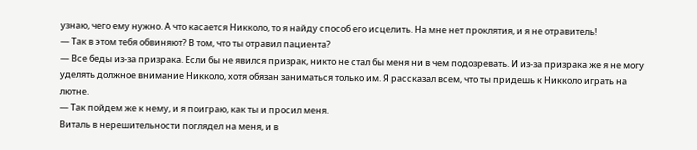узнаю, чего ему нужно. А что касается Никколо, то я найду способ его исцелить. На мне нет проклятия, и я не отравитель!
— Так в этом тебя обвиняют? В том, что ты отравил пациента?
— Все беды из-за призрака. Если бы не явился призрак, никто не стал бы меня ни в чем подозревать. И из-за призрака же я не могу уделять должное внимание Никколо, хотя обязан заниматься только им. Я рассказал всем, что ты придешь к Никколо играть на лютне.
— Так пойдем же к нему, и я поиграю, как ты и просил меня.
Виталь в нерешительности поглядел на меня, и в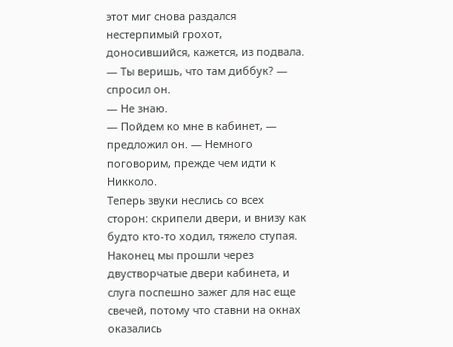этот миг снова раздался нестерпимый грохот, доносившийся, кажется, из подвала.
— Ты веришь, что там диббук? — спросил он.
— Не знаю.
— Пойдем ко мне в кабинет, — предложил он. — Немного поговорим, прежде чем идти к Никколо.
Теперь звуки неслись со всех сторон: скрипели двери, и внизу как будто кто-то ходил, тяжело ступая.
Наконец мы прошли через двустворчатые двери кабинета, и слуга поспешно зажег для нас еще свечей, потому что ставни на окнах оказались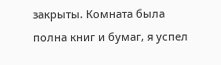закрыты. Комната была полна книг и бумаг, я успел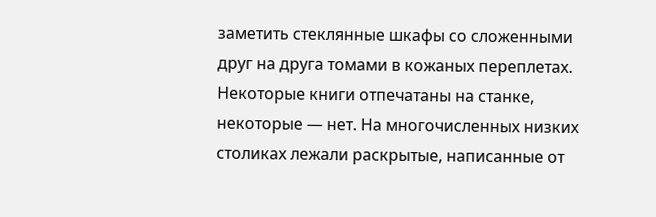заметить стеклянные шкафы со сложенными друг на друга томами в кожаных переплетах. Некоторые книги отпечатаны на станке, некоторые — нет. На многочисленных низких столиках лежали раскрытые, написанные от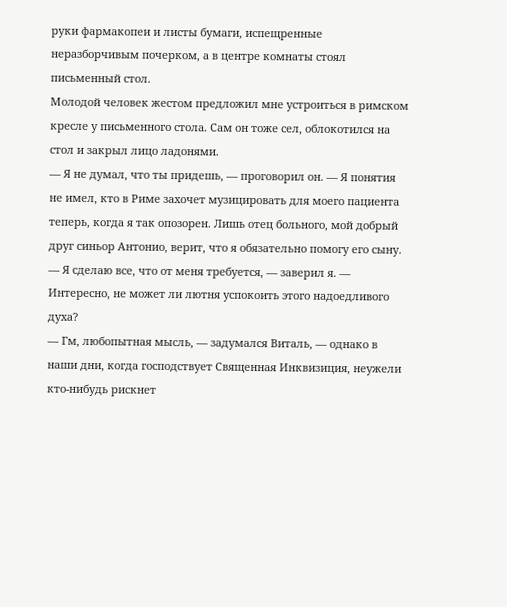руки фармакопеи и листы бумаги, испещренные неразборчивым почерком, а в центре комнаты стоял письменный стол.
Молодой человек жестом предложил мне устроиться в римском кресле у письменного стола. Сам он тоже сел, облокотился на стол и закрыл лицо ладонями.
— Я не думал, что ты придешь, — проговорил он. — Я понятия не имел, кто в Риме захочет музицировать для моего пациента теперь, когда я так опозорен. Лишь отец больного, мой добрый друг синьор Антонио, верит, что я обязательно помогу его сыну.
— Я сделаю все, что от меня требуется, — заверил я. — Интересно, не может ли лютня успокоить этого надоедливого духа?
— Гм, любопытная мысль, — задумался Виталь, — однако в наши дни, когда господствует Священная Инквизиция, неужели кто-нибудь рискнет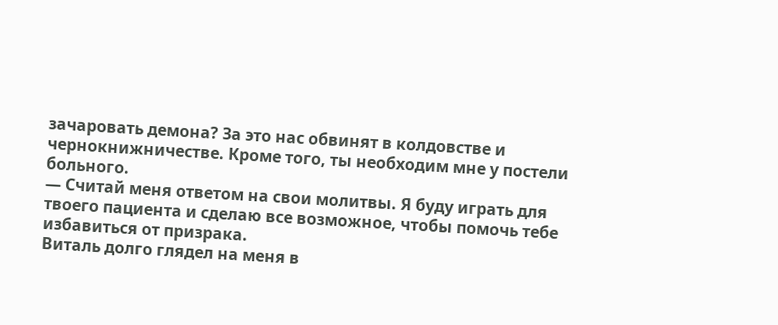зачаровать демона? За это нас обвинят в колдовстве и чернокнижничестве. Кроме того, ты необходим мне у постели больного.
— Считай меня ответом на свои молитвы. Я буду играть для твоего пациента и сделаю все возможное, чтобы помочь тебе избавиться от призрака.
Виталь долго глядел на меня в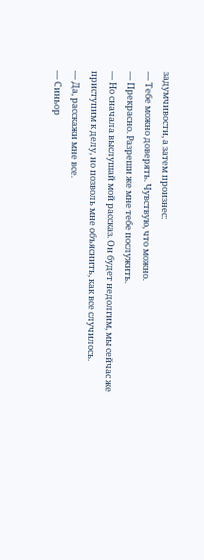задумчивости, а затем произнес:
— Тебе можно доверять. Чувствую, что можно.
— Прекрасно. Разреши же мне тебе послужить.
— Но сначала выслушай мой рассказ. Он будет недолгим, мы сейчас же приступим к делу, но позволь мне объяснить, как все случилось.
— Да, расскажи мне все.
— Синьор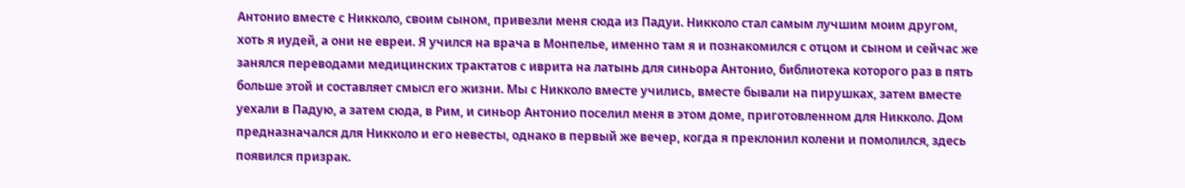Антонио вместе с Никколо, своим сыном, привезли меня сюда из Падуи. Никколо стал самым лучшим моим другом, хоть я иудей, а они не евреи. Я учился на врача в Монпелье, именно там я и познакомился с отцом и сыном и сейчас же занялся переводами медицинских трактатов с иврита на латынь для синьора Антонио, библиотека которого раз в пять больше этой и составляет смысл его жизни. Мы с Никколо вместе учились, вместе бывали на пирушках, затем вместе уехали в Падую, а затем сюда, в Рим, и синьор Антонио поселил меня в этом доме, приготовленном для Никколо. Дом предназначался для Никколо и его невесты, однако в первый же вечер, когда я преклонил колени и помолился, здесь появился призрак.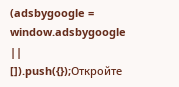(adsbygoogle = window.adsbygoogle || []).push({});Откройте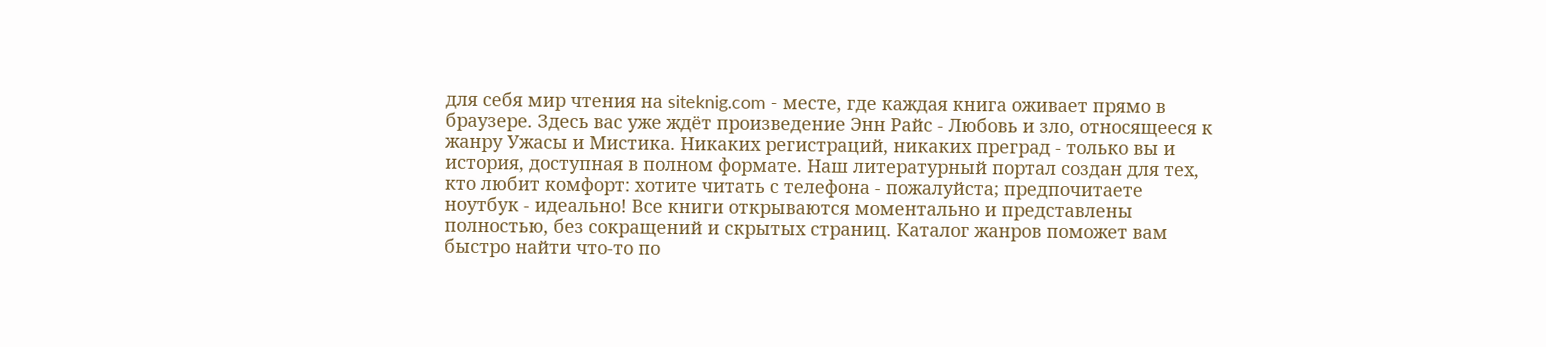для себя мир чтения на siteknig.com - месте, где каждая книга оживает прямо в браузере. Здесь вас уже ждёт произведение Энн Райс - Любовь и зло, относящееся к жанру Ужасы и Мистика. Никаких регистраций, никаких преград - только вы и история, доступная в полном формате. Наш литературный портал создан для тех, кто любит комфорт: хотите читать с телефона - пожалуйста; предпочитаете ноутбук - идеально! Все книги открываются моментально и представлены полностью, без сокращений и скрытых страниц. Каталог жанров поможет вам быстро найти что-то по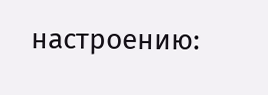настроению: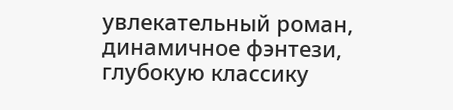увлекательный роман, динамичное фэнтези, глубокую классику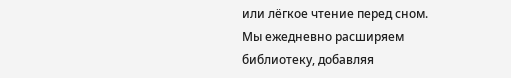или лёгкое чтение перед сном. Мы ежедневно расширяем библиотеку, добавляя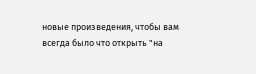новые произведения, чтобы вам всегда было что открыть "на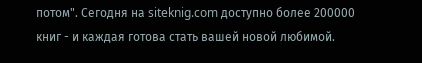потом". Сегодня на siteknig.com доступно более 200000 книг - и каждая готова стать вашей новой любимой.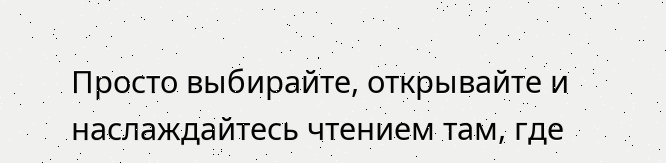Просто выбирайте, открывайте и наслаждайтесь чтением там, где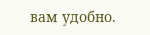вам удобно.